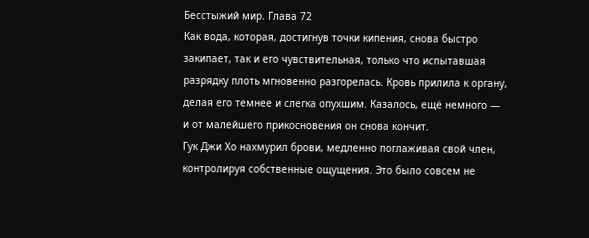Бесстыжий мир. Глава 72
Как вода, которая, достигнув точки кипения, снова быстро закипает, так и его чувствительная, только что испытавшая разрядку плоть мгновенно разгорелась. Кровь прилила к органу, делая его темнее и слегка опухшим. Казалось, ещё немного — и от малейшего прикосновения он снова кончит.
Гук Джи Хо нахмурил брови, медленно поглаживая свой член, контролируя собственные ощущения. Это было совсем не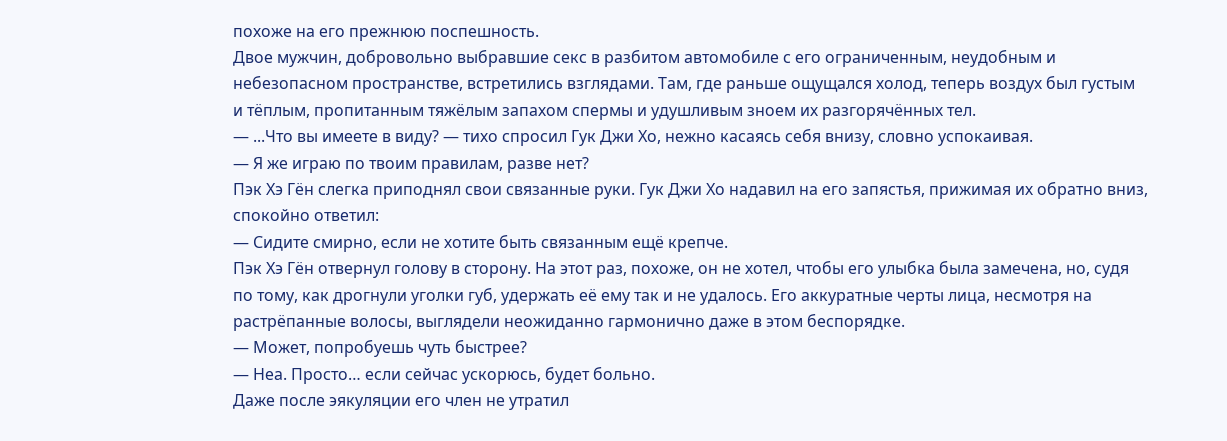похоже на его прежнюю поспешность.
Двое мужчин, добровольно выбравшие секс в разбитом автомобиле с его ограниченным, неудобным и небезопасном пространстве, встретились взглядами. Там, где раньше ощущался холод, теперь воздух был густым и тёплым, пропитанным тяжёлым запахом спермы и удушливым зноем их разгорячённых тел.
— ...Что вы имеете в виду? — тихо спросил Гук Джи Хо, нежно касаясь себя внизу, словно успокаивая.
— Я же играю по твоим правилам, разве нет?
Пэк Хэ Гён слегка приподнял свои связанные руки. Гук Джи Хо надавил на его запястья, прижимая их обратно вниз, спокойно ответил:
— Сидите смирно, если не хотите быть связанным ещё крепче.
Пэк Хэ Гён отвернул голову в сторону. На этот раз, похоже, он не хотел, чтобы его улыбка была замечена, но, судя по тому, как дрогнули уголки губ, удержать её ему так и не удалось. Его аккуратные черты лица, несмотря на растрёпанные волосы, выглядели неожиданно гармонично даже в этом беспорядке.
— Может, попробуешь чуть быстрее?
— Неа. Просто… если сейчас ускорюсь, будет больно.
Даже после эякуляции его член не утратил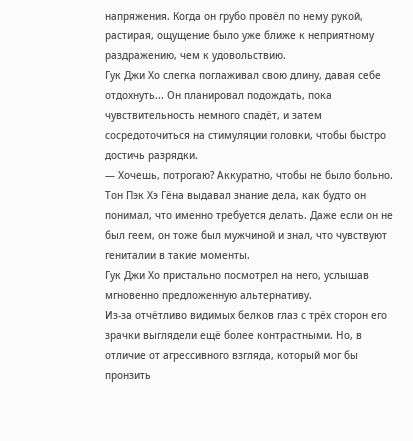напряжения. Когда он грубо провёл по нему рукой, растирая, ощущение было уже ближе к неприятному раздражению, чем к удовольствию.
Гук Джи Хо слегка поглаживал свою длину, давая себе отдохнуть... Он планировал подождать, пока чувствительность немного спадёт, и затем сосредоточиться на стимуляции головки, чтобы быстро достичь разрядки.
— Хочешь, потрогаю? Аккуратно, чтобы не было больно.
Тон Пэк Хэ Гёна выдавал знание дела, как будто он понимал, что именно требуется делать. Даже если он не был геем, он тоже был мужчиной и знал, что чувствуют гениталии в такие моменты.
Гук Джи Хо пристально посмотрел на него, услышав мгновенно предложенную альтернативу.
Из-за отчётливо видимых белков глаз с трёх сторон его зрачки выглядели ещё более контрастными. Но, в отличие от агрессивного взгляда, который мог бы пронзить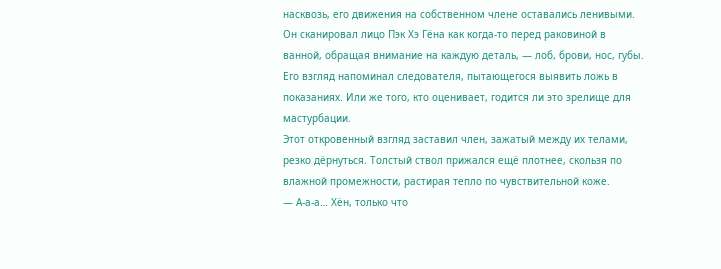насквозь, его движения на собственном члене оставались ленивыми.
Он сканировал лицо Пэк Хэ Гёна как когда-то перед раковиной в ванной, обращая внимание на каждую деталь, — лоб, брови, нос, губы.
Его взгляд напоминал следователя, пытающегося выявить ложь в показаниях. Или же того, кто оценивает, годится ли это зрелище для мастурбации.
Этот откровенный взгляд заставил член, зажатый между их телами, резко дёрнуться. Толстый ствол прижался ещё плотнее, скользя по влажной промежности, растирая тепло по чувствительной коже.
— А-а-а… Хён, только что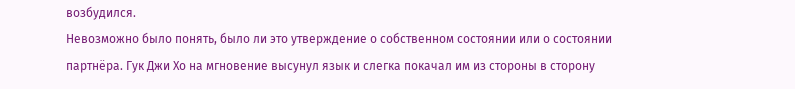возбудился.
Невозможно было понять, было ли это утверждение о собственном состоянии или о состоянии партнёра. Гук Джи Хо на мгновение высунул язык и слегка покачал им из стороны в сторону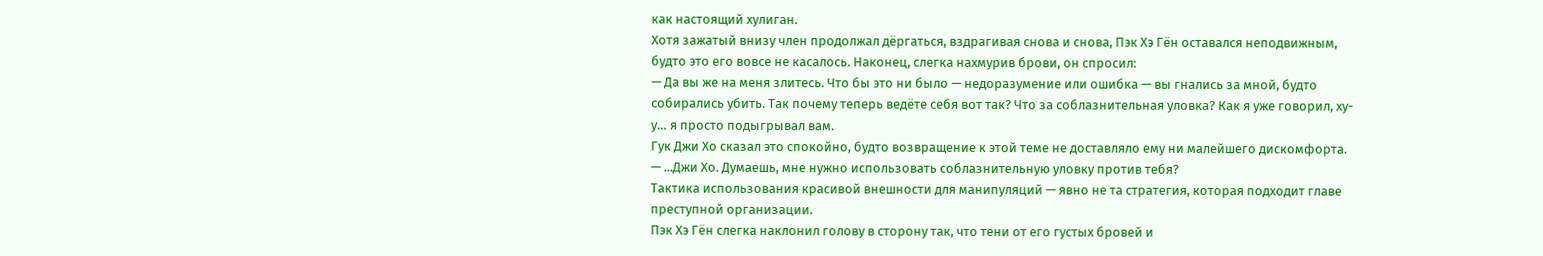как настоящий хулиган.
Хотя зажатый внизу член продолжал дёргаться, вздрагивая снова и снова, Пэк Хэ Гён оставался неподвижным, будто это его вовсе не касалось. Наконец, слегка нахмурив брови, он спросил:
— Да вы же на меня злитесь. Что бы это ни было — недоразумение или ошибка — вы гнались за мной, будто собирались убить. Так почему теперь ведёте себя вот так? Что за соблазнительная уловка? Как я уже говорил, ху-у… я просто подыгрывал вам.
Гук Джи Хо сказал это спокойно, будто возвращение к этой теме не доставляло ему ни малейшего дискомфорта.
— ...Джи Хо. Думаешь, мне нужно использовать соблазнительную уловку против тебя?
Тактика использования красивой внешности для манипуляций — явно не та стратегия, которая подходит главе преступной организации.
Пэк Хэ Гён слегка наклонил голову в сторону так, что тени от его густых бровей и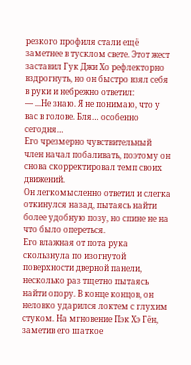резкого профиля стали ещё заметнее в тусклом свете. Этот жест заставил Гук Джи Хо рефлекторно вздрогнуть, но он быстро взял себя в руки и небрежно ответил:
— ...Не знаю. Я не понимаю, что у вас в голове. Бля… особенно сегодня…
Его чрезмерно чувствительный член начал побаливать, поэтому он снова скорректировал темп своих движений.
Он легкомысленно ответил и слегка откинулся назад, пытаясь найти более удобную позу, но спине не на что было опереться.
Его влажная от пота рука скользнула по изогнутой поверхности дверной панели, несколько раз тщетно пытаясь найти опору. В конце концов, он неловко ударился локтем с глухим стуком. На мгновение Пэк Хэ Гён, заметив его шаткое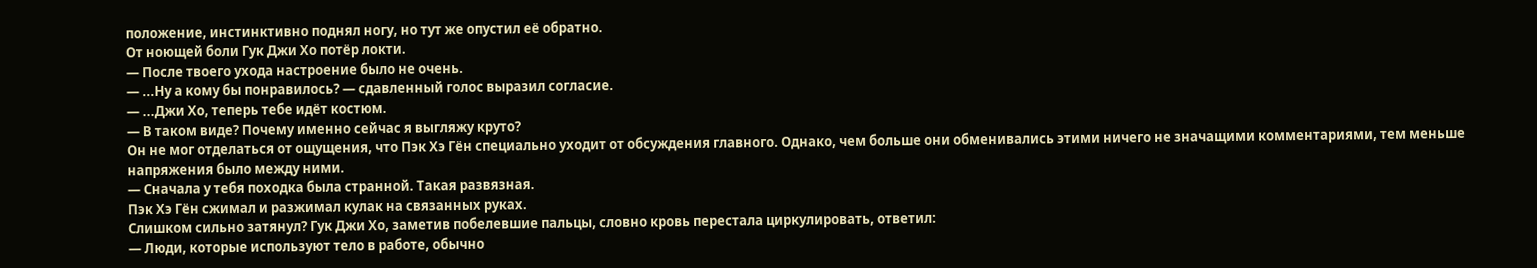положение, инстинктивно поднял ногу, но тут же опустил её обратно.
От ноющей боли Гук Джи Хо потёр локти.
— После твоего ухода настроение было не очень.
— ...Ну а кому бы понравилось? — сдавленный голос выразил согласие.
— ...Джи Хо, теперь тебе идёт костюм.
— В таком виде? Почему именно сейчас я выгляжу круто?
Он не мог отделаться от ощущения, что Пэк Хэ Гён специально уходит от обсуждения главного. Однако, чем больше они обменивались этими ничего не значащими комментариями, тем меньше напряжения было между ними.
— Сначала у тебя походка была странной. Такая развязная.
Пэк Хэ Гён сжимал и разжимал кулак на связанных руках.
Слишком сильно затянул? Гук Джи Хо, заметив побелевшие пальцы, словно кровь перестала циркулировать, ответил:
— Люди, которые используют тело в работе, обычно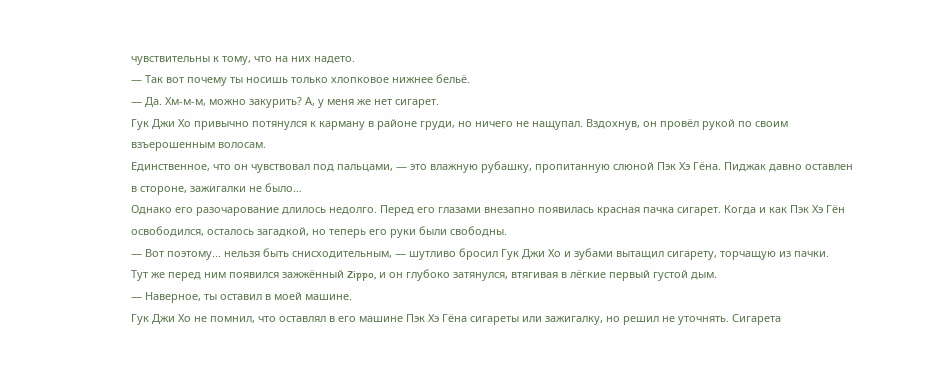чувствительны к тому, что на них надето.
— Так вот почему ты носишь только хлопковое нижнее бельё.
— Да. Хм-м-м, можно закурить? А, у меня же нет сигарет.
Гук Джи Хо привычно потянулся к карману в районе груди, но ничего не нащупал. Вздохнув, он провёл рукой по своим взъерошенным волосам.
Единственное, что он чувствовал под пальцами, — это влажную рубашку, пропитанную слюной Пэк Хэ Гёна. Пиджак давно оставлен в стороне, зажигалки не было…
Однако его разочарование длилось недолго. Перед его глазами внезапно появилась красная пачка сигарет. Когда и как Пэк Хэ Гён освободился, осталось загадкой, но теперь его руки были свободны.
— Вот поэтому... нельзя быть снисходительным, — шутливо бросил Гук Джи Хо и зубами вытащил сигарету, торчащую из пачки.
Тут же перед ним появился зажжённый Zippo, и он глубоко затянулся, втягивая в лёгкие первый густой дым.
— Наверное, ты оставил в моей машине.
Гук Джи Хо не помнил, что оставлял в его машине Пэк Хэ Гёна сигареты или зажигалку, но решил не уточнять. Сигарета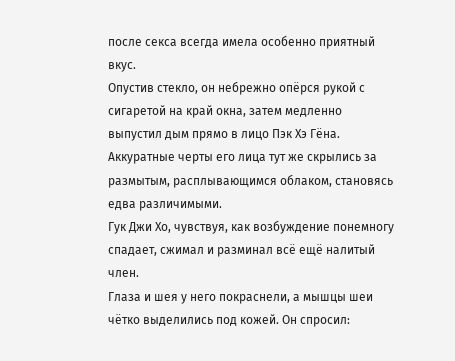после секса всегда имела особенно приятный вкус.
Опустив стекло, он небрежно опёрся рукой с сигаретой на край окна, затем медленно выпустил дым прямо в лицо Пэк Хэ Гёна. Аккуратные черты его лица тут же скрылись за размытым, расплывающимся облаком, становясь едва различимыми.
Гук Джи Хо, чувствуя, как возбуждение понемногу спадает, сжимал и разминал всё ещё налитый член.
Глаза и шея у него покраснели, а мышцы шеи чётко выделились под кожей. Он спросил: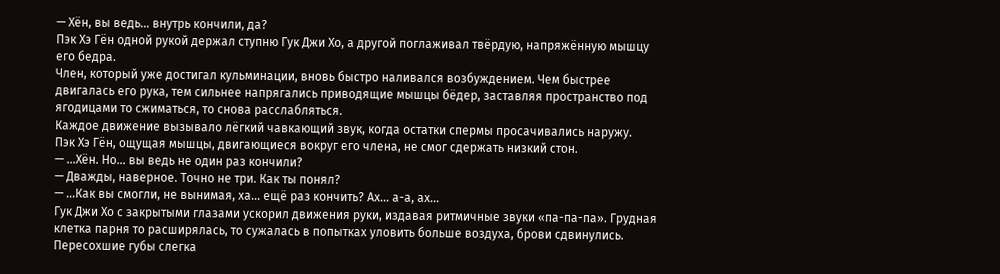— Хён, вы ведь… внутрь кончили, да?
Пэк Хэ Гён одной рукой держал ступню Гук Джи Хо, а другой поглаживал твёрдую, напряжённую мышцу его бедра.
Член, который уже достигал кульминации, вновь быстро наливался возбуждением. Чем быстрее двигалась его рука, тем сильнее напрягались приводящие мышцы бёдер, заставляя пространство под ягодицами то сжиматься, то снова расслабляться.
Каждое движение вызывало лёгкий чавкающий звук, когда остатки спермы просачивались наружу.
Пэк Хэ Гён, ощущая мышцы, двигающиеся вокруг его члена, не смог сдержать низкий стон.
— ...Хён. Но… вы ведь не один раз кончили?
— Дважды, наверное. Точно не три. Как ты понял?
— ...Как вы смогли, не вынимая, ха… ещё раз кончить? Ах… а-а, ах…
Гук Джи Хо с закрытыми глазами ускорил движения руки, издавая ритмичные звуки «па-па-па». Грудная клетка парня то расширялась, то сужалась в попытках уловить больше воздуха, брови сдвинулись. Пересохшие губы слегка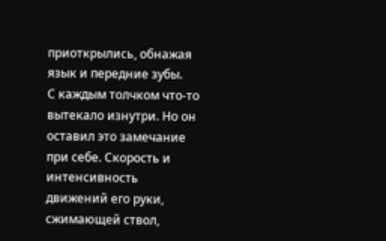приоткрылись, обнажая язык и передние зубы.
С каждым толчком что-то вытекало изнутри. Но он оставил это замечание при себе. Скорость и интенсивность движений его руки, сжимающей ствол,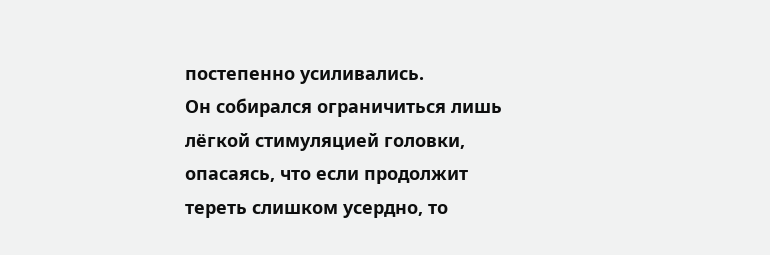постепенно усиливались.
Он собирался ограничиться лишь лёгкой стимуляцией головки, опасаясь, что если продолжит тереть слишком усердно, то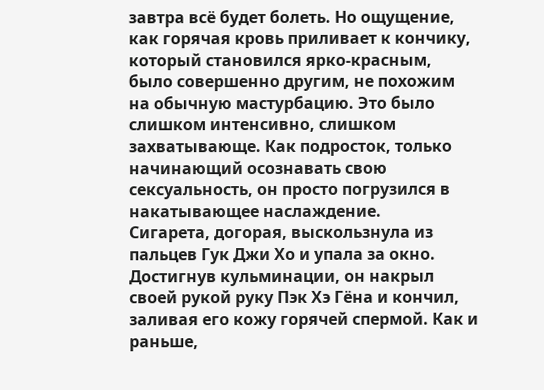завтра всё будет болеть. Но ощущение, как горячая кровь приливает к кончику, который становился ярко-красным, было совершенно другим, не похожим на обычную мастурбацию. Это было слишком интенсивно, слишком захватывающе. Как подросток, только начинающий осознавать свою сексуальность, он просто погрузился в накатывающее наслаждение.
Сигарета, догорая, выскользнула из пальцев Гук Джи Хо и упала за окно. Достигнув кульминации, он накрыл своей рукой руку Пэк Хэ Гёна и кончил, заливая его кожу горячей спермой. Как и раньше,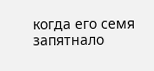когда его семя запятнало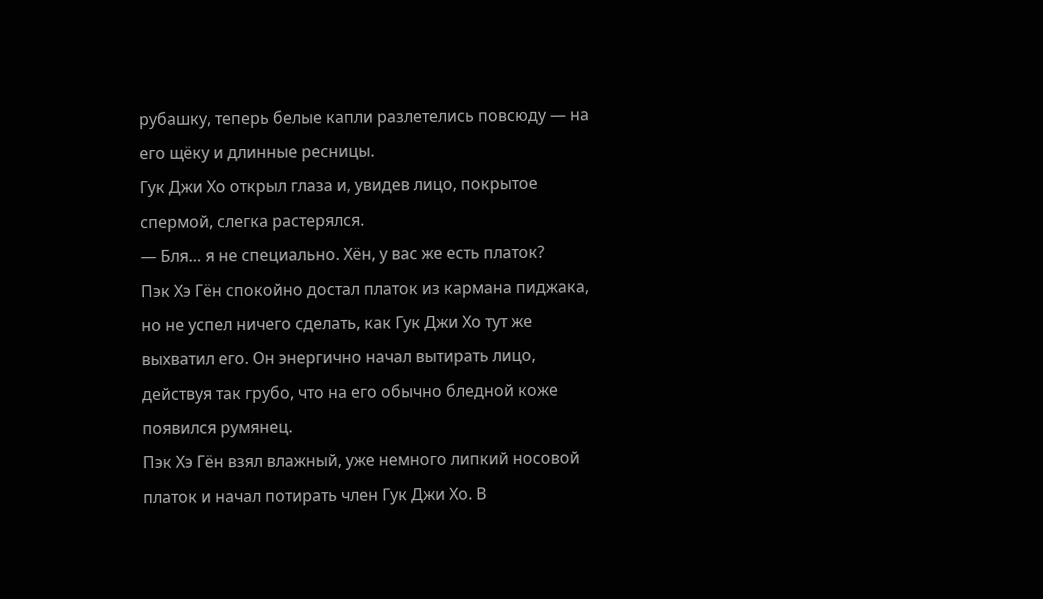рубашку, теперь белые капли разлетелись повсюду — на его щёку и длинные ресницы.
Гук Джи Хо открыл глаза и, увидев лицо, покрытое спермой, слегка растерялся.
— Бля… я не специально. Хён, у вас же есть платок?
Пэк Хэ Гён спокойно достал платок из кармана пиджака, но не успел ничего сделать, как Гук Джи Хо тут же выхватил его. Он энергично начал вытирать лицо, действуя так грубо, что на его обычно бледной коже появился румянец.
Пэк Хэ Гён взял влажный, уже немного липкий носовой платок и начал потирать член Гук Джи Хо. В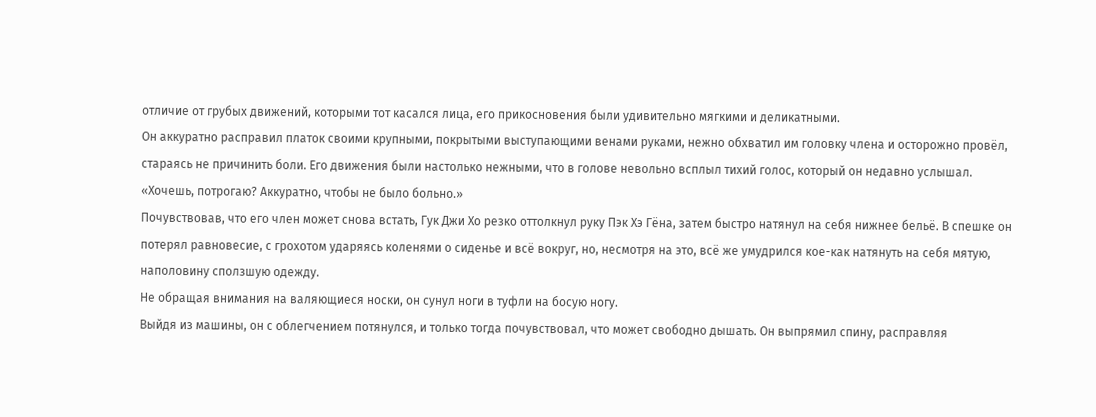отличие от грубых движений, которыми тот касался лица, его прикосновения были удивительно мягкими и деликатными.
Он аккуратно расправил платок своими крупными, покрытыми выступающими венами руками, нежно обхватил им головку члена и осторожно провёл, стараясь не причинить боли. Его движения были настолько нежными, что в голове невольно всплыл тихий голос, который он недавно услышал.
«Хочешь, потрогаю? Аккуратно, чтобы не было больно.»
Почувствовав, что его член может снова встать, Гук Джи Хо резко оттолкнул руку Пэк Хэ Гёна, затем быстро натянул на себя нижнее бельё. В спешке он потерял равновесие, с грохотом ударяясь коленями о сиденье и всё вокруг, но, несмотря на это, всё же умудрился кое-как натянуть на себя мятую, наполовину сползшую одежду.
Не обращая внимания на валяющиеся носки, он сунул ноги в туфли на босую ногу.
Выйдя из машины, он с облегчением потянулся, и только тогда почувствовал, что может свободно дышать. Он выпрямил спину, расправляя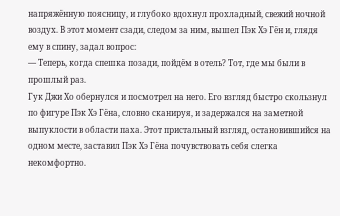напряжённую поясницу, и глубоко вдохнул прохладный, свежий ночной воздух. В этот момент сзади, следом за ним, вышел Пэк Хэ Гён и, глядя ему в спину, задал вопрос:
— Теперь, когда спешка позади, пойдём в отель? Тот, где мы были в прошлый раз.
Гук Джи Хо обернулся и посмотрел на него. Его взгляд быстро скользнул по фигуре Пэк Хэ Гёна, словно сканируя, и задержался на заметной выпуклости в области паха. Этот пристальный взгляд, остановившийся на одном месте, заставил Пэк Хэ Гёна почувствовать себя слегка некомфортно.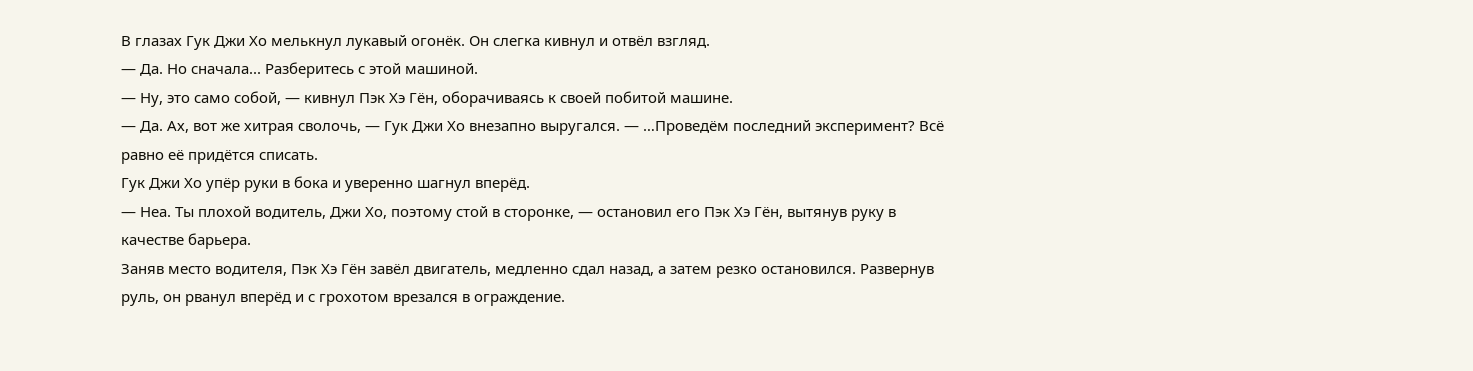В глазах Гук Джи Хо мелькнул лукавый огонёк. Он слегка кивнул и отвёл взгляд.
— Да. Но сначала... Разберитесь с этой машиной.
— Ну, это само собой, — кивнул Пэк Хэ Гён, оборачиваясь к своей побитой машине.
— Да. Ах, вот же хитрая сволочь, — Гук Джи Хо внезапно выругался. — …Проведём последний эксперимент? Всё равно её придётся списать.
Гук Джи Хо упёр руки в бока и уверенно шагнул вперёд.
— Неа. Ты плохой водитель, Джи Хо, поэтому стой в сторонке, — остановил его Пэк Хэ Гён, вытянув руку в качестве барьера.
Заняв место водителя, Пэк Хэ Гён завёл двигатель, медленно сдал назад, а затем резко остановился. Развернув руль, он рванул вперёд и с грохотом врезался в ограждение.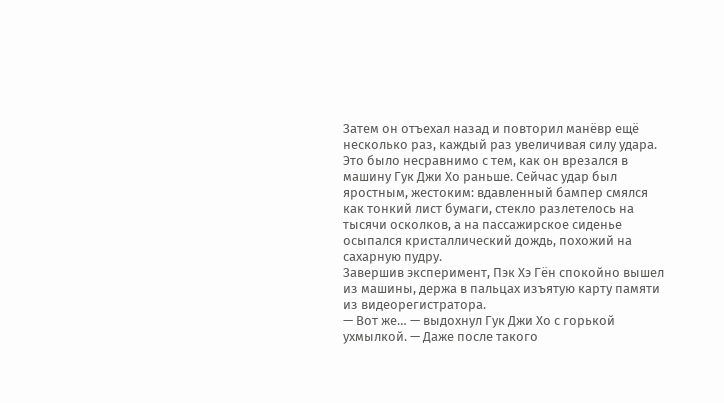Затем он отъехал назад и повторил манёвр ещё несколько раз, каждый раз увеличивая силу удара.
Это было несравнимо с тем, как он врезался в машину Гук Джи Хо раньше. Сейчас удар был яростным, жестоким: вдавленный бампер смялся как тонкий лист бумаги, стекло разлетелось на тысячи осколков, а на пассажирское сиденье осыпался кристаллический дождь, похожий на сахарную пудру.
Завершив эксперимент, Пэк Хэ Гён спокойно вышел из машины, держа в пальцах изъятую карту памяти из видеорегистратора.
— Вот же… — выдохнул Гук Джи Хо с горькой ухмылкой. — Даже после такого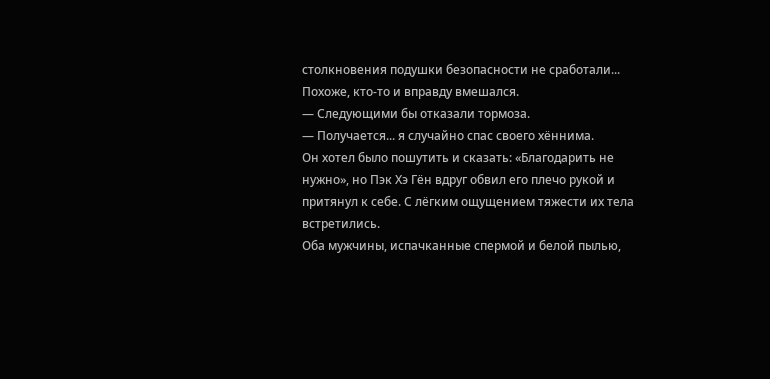столкновения подушки безопасности не сработали... Похоже, кто-то и вправду вмешался.
— Следующими бы отказали тормоза.
— Получается... я случайно спас своего хённима.
Он хотел было пошутить и сказать: «Благодарить не нужно», но Пэк Хэ Гён вдруг обвил его плечо рукой и притянул к себе. С лёгким ощущением тяжести их тела встретились.
Оба мужчины, испачканные спермой и белой пылью,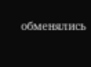обменялись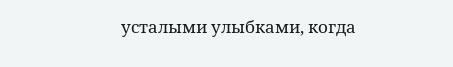усталыми улыбками, когда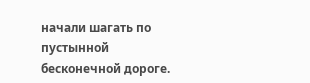начали шагать по пустынной бесконечной дороге.